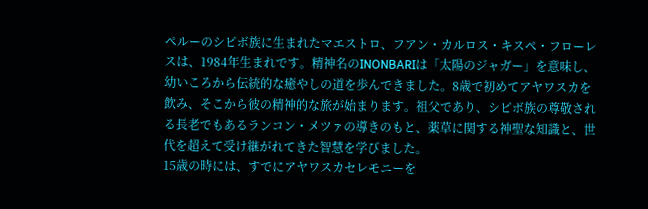ペルーのシピボ族に生まれたマエストロ、フアン・カルロス・キスペ・フローレスは、1984年生まれです。精神名のINONBARIは「太陽のジャガー」を意味し、幼いころから伝統的な癒やしの道を歩んできました。8歳で初めてアヤワスカを飲み、そこから彼の精神的な旅が始まります。祖父であり、シピボ族の尊敬される長老でもあるランコン・メツァの導きのもと、薬草に関する神聖な知識と、世代を超えて受け継がれてきた智慧を学びました。
15歳の時には、すでにアヤワスカセレモニーを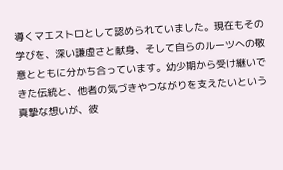導くマエストロとして認められていました。現在もその学びを、深い謙虚さと献身、そして自らのルーツへの敬意とともに分かち合っています。幼少期から受け継いできた伝統と、他者の気づきやつながりを支えたいという真摯な想いが、彼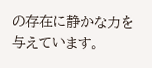の存在に静かな力を与えています。